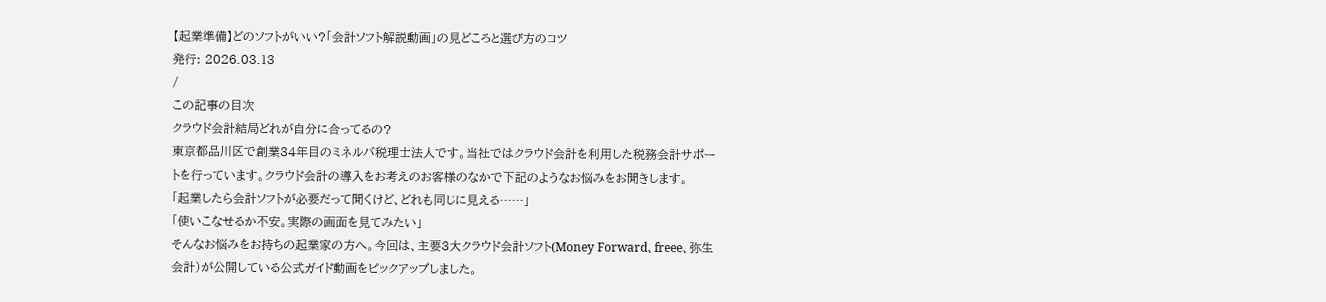【起業準備】どのソフトがいい?「会計ソフト解説動画」の見どころと選び方のコツ
発行: 2026.03.13
/
この記事の目次
クラウド会計結局どれが自分に合ってるの?
東京都品川区で創業34年目のミネルバ税理士法人です。当社ではクラウド会計を利用した税務会計サポートを行っています。クラウド会計の導入をお考えのお客様のなかで下記のようなお悩みをお聞きします。
「起業したら会計ソフトが必要だって聞くけど、どれも同じに見える……」
「使いこなせるか不安。実際の画面を見てみたい」
そんなお悩みをお持ちの起業家の方へ。今回は、主要3大クラウド会計ソフト(Money Forward、freee、弥生会計)が公開している公式ガイド動画をピックアップしました。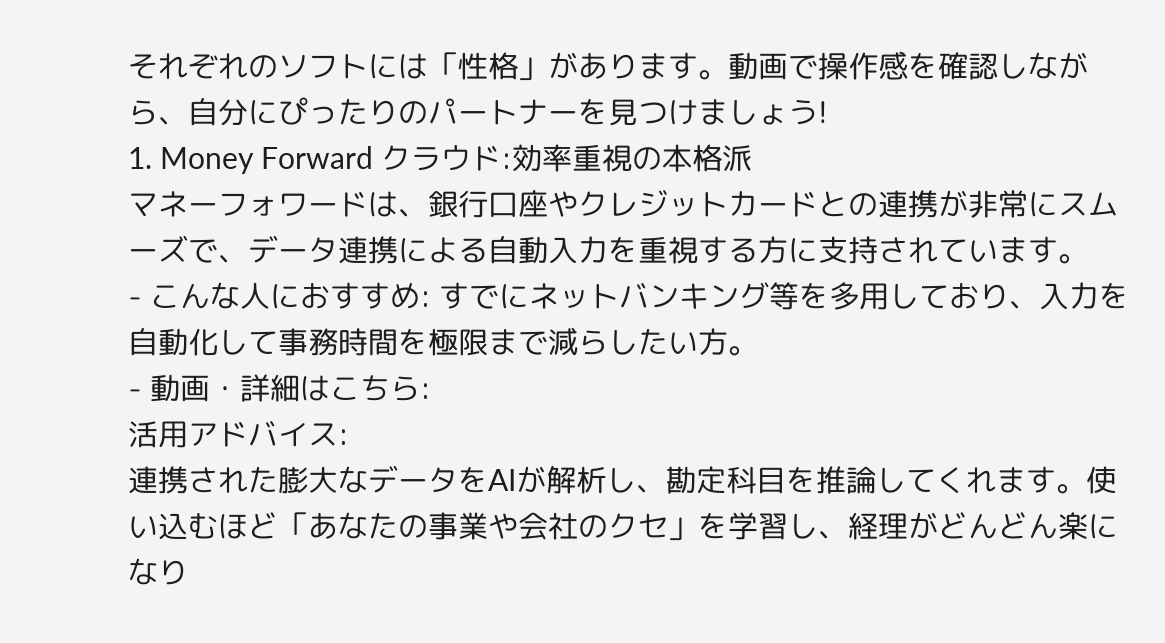それぞれのソフトには「性格」があります。動画で操作感を確認しながら、自分にぴったりのパートナーを見つけましょう!
1. Money Forward クラウド:効率重視の本格派
マネーフォワードは、銀行口座やクレジットカードとの連携が非常にスムーズで、データ連携による自動入力を重視する方に支持されています。
- こんな人におすすめ: すでにネットバンキング等を多用しており、入力を自動化して事務時間を極限まで減らしたい方。
- 動画・詳細はこちら:
活用アドバイス:
連携された膨大なデータをAIが解析し、勘定科目を推論してくれます。使い込むほど「あなたの事業や会社のクセ」を学習し、経理がどんどん楽になり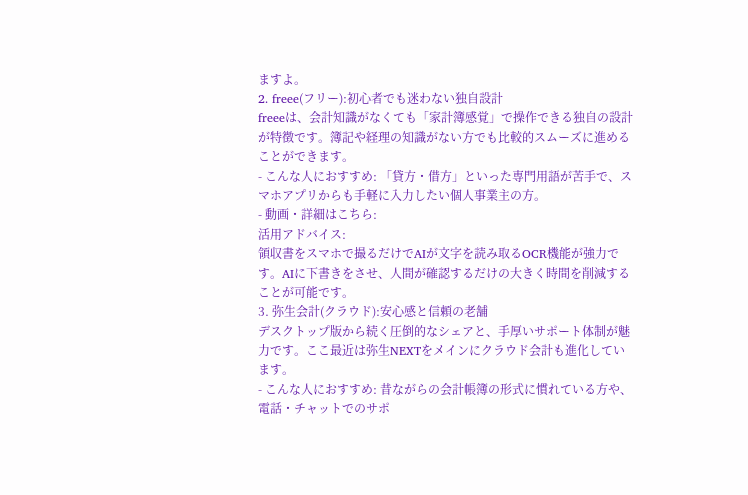ますよ。
2. freee(フリー):初心者でも迷わない独自設計
freeeは、会計知識がなくても「家計簿感覚」で操作できる独自の設計が特徴です。簿記や経理の知識がない方でも比較的スムーズに進めることができます。
- こんな人におすすめ: 「貸方・借方」といった専門用語が苦手で、スマホアプリからも手軽に入力したい個人事業主の方。
- 動画・詳細はこちら:
活用アドバイス:
領収書をスマホで撮るだけでAIが文字を読み取るOCR機能が強力です。AIに下書きをさせ、人間が確認するだけの大きく時間を削減することが可能です。
3. 弥生会計(クラウド):安心感と信頼の老舗
デスクトップ版から続く圧倒的なシェアと、手厚いサポート体制が魅力です。ここ最近は弥生NEXTをメインにクラウド会計も進化しています。
- こんな人におすすめ: 昔ながらの会計帳簿の形式に慣れている方や、電話・チャットでのサポ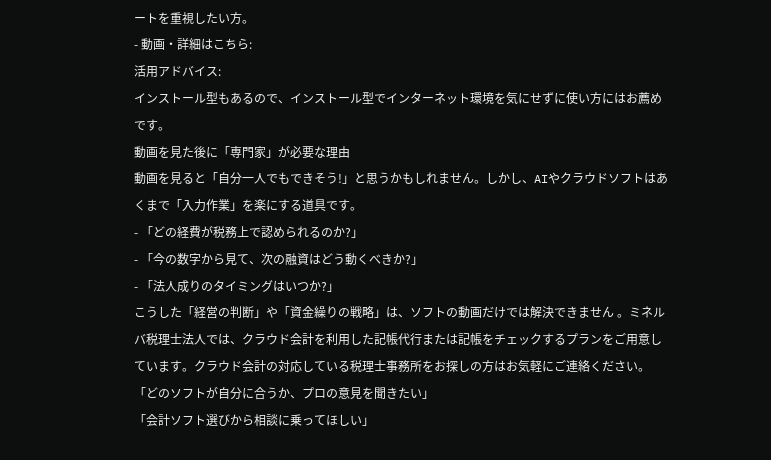ートを重視したい方。
- 動画・詳細はこちら:
活用アドバイス:
インストール型もあるので、インストール型でインターネット環境を気にせずに使い方にはお薦めです。
動画を見た後に「専門家」が必要な理由
動画を見ると「自分一人でもできそう!」と思うかもしれません。しかし、AIやクラウドソフトはあくまで「入力作業」を楽にする道具です。
- 「どの経費が税務上で認められるのか?」
- 「今の数字から見て、次の融資はどう動くべきか?」
- 「法人成りのタイミングはいつか?」
こうした「経営の判断」や「資金繰りの戦略」は、ソフトの動画だけでは解決できません 。ミネルバ税理士法人では、クラウド会計を利用した記帳代行または記帳をチェックするプランをご用意しています。クラウド会計の対応している税理士事務所をお探しの方はお気軽にご連絡ください。
「どのソフトが自分に合うか、プロの意見を聞きたい」
「会計ソフト選びから相談に乗ってほしい」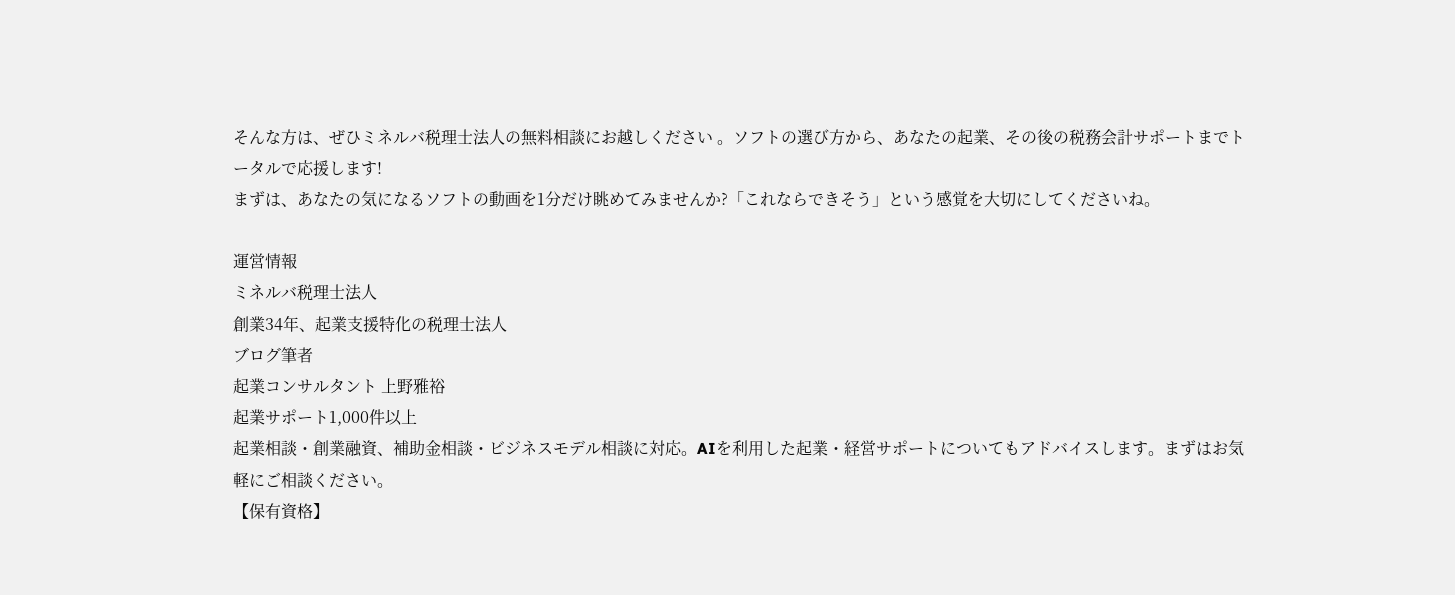そんな方は、ぜひミネルバ税理士法人の無料相談にお越しください 。ソフトの選び方から、あなたの起業、その後の税務会計サポートまでトータルで応援します!
まずは、あなたの気になるソフトの動画を1分だけ眺めてみませんか?「これならできそう」という感覚を大切にしてくださいね。

運営情報
ミネルバ税理士法人
創業34年、起業支援特化の税理士法人
ブログ筆者
起業コンサルタント 上野雅裕
起業サポート1,000件以上
起業相談・創業融資、補助金相談・ビジネスモデル相談に対応。AIを利用した起業・経営サポートについてもアドバイスします。まずはお気軽にご相談ください。
【保有資格】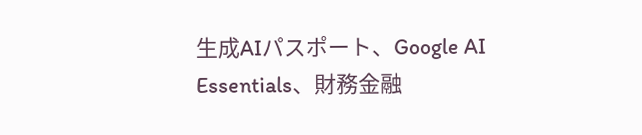生成AIパスポート、Google AI Essentials、財務金融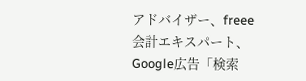アドバイザー、freee会計エキスパート、Google広告「検索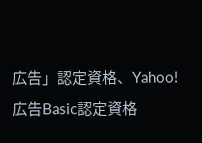広告」認定資格、Yahoo!広告Basic認定資格